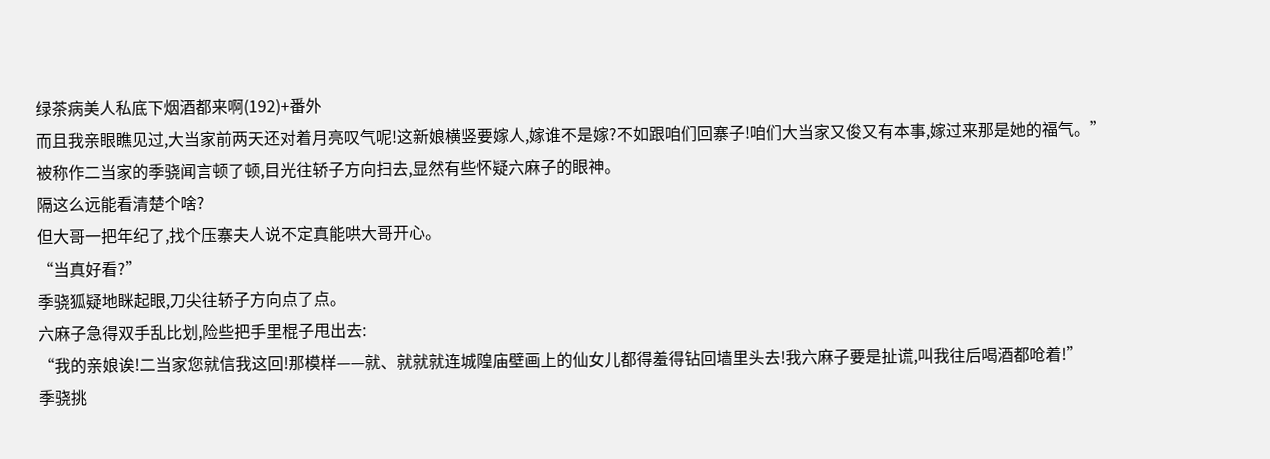绿茶病美人私底下烟酒都来啊(192)+番外
而且我亲眼瞧见过,大当家前两天还对着月亮叹气呢!这新娘横竖要嫁人,嫁谁不是嫁?不如跟咱们回寨子!咱们大当家又俊又有本事,嫁过来那是她的福气。”
被称作二当家的季骁闻言顿了顿,目光往轿子方向扫去,显然有些怀疑六麻子的眼神。
隔这么远能看清楚个啥?
但大哥一把年纪了,找个压寨夫人说不定真能哄大哥开心。
“当真好看?”
季骁狐疑地眯起眼,刀尖往轿子方向点了点。
六麻子急得双手乱比划,险些把手里棍子甩出去:
“我的亲娘诶!二当家您就信我这回!那模样——就、就就就连城隍庙壁画上的仙女儿都得羞得钻回墙里头去!我六麻子要是扯谎,叫我往后喝酒都呛着!”
季骁挑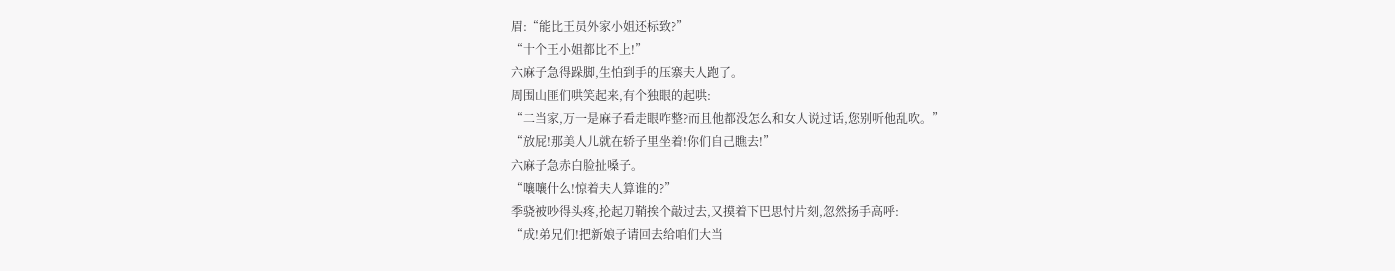眉:“能比王员外家小姐还标致?”
“十个王小姐都比不上!”
六麻子急得跺脚,生怕到手的压寨夫人跑了。
周围山匪们哄笑起来,有个独眼的起哄:
“二当家,万一是麻子看走眼咋整?而且他都没怎么和女人说过话,您别听他乱吹。”
“放屁!那美人儿就在轿子里坐着!你们自己瞧去!”
六麻子急赤白脸扯嗓子。
“嚷嚷什么!惊着夫人算谁的?”
季骁被吵得头疼,抡起刀鞘挨个敲过去,又摸着下巴思忖片刻,忽然扬手高呼:
“成!弟兄们!把新娘子请回去给咱们大当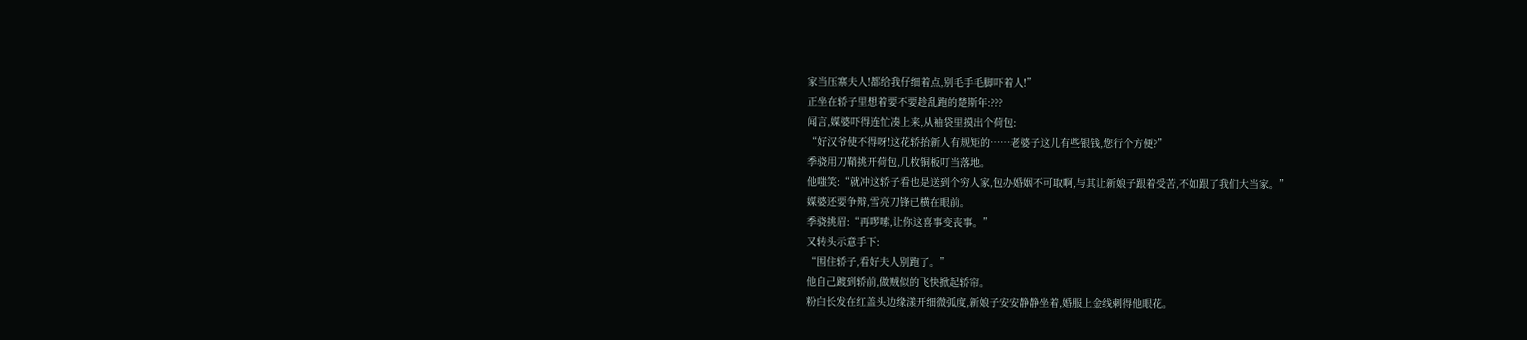家当压寨夫人!都给我仔细着点,别毛手毛脚吓着人!”
正坐在轿子里想着要不要趁乱跑的楚斯年:???
闻言,媒婆吓得连忙凑上来,从袖袋里摸出个荷包:
“好汉爷使不得呀!这花轿抬新人有规矩的……老婆子这儿有些银钱,您行个方便?”
季骁用刀鞘挑开荷包,几枚铜板叮当落地。
他嗤笑:“就冲这轿子看也是送到个穷人家,包办婚姻不可取啊,与其让新娘子跟着受苦,不如跟了我们大当家。”
媒婆还要争辩,雪亮刀锋已横在眼前。
季骁挑眉:“再啰嗦,让你这喜事变丧事。”
又转头示意手下:
“围住轿子,看好夫人别跑了。”
他自己踱到轿前,做贼似的飞快掀起轿帘。
粉白长发在红盖头边缘漾开细微弧度,新娘子安安静静坐着,婚服上金线刺得他眼花。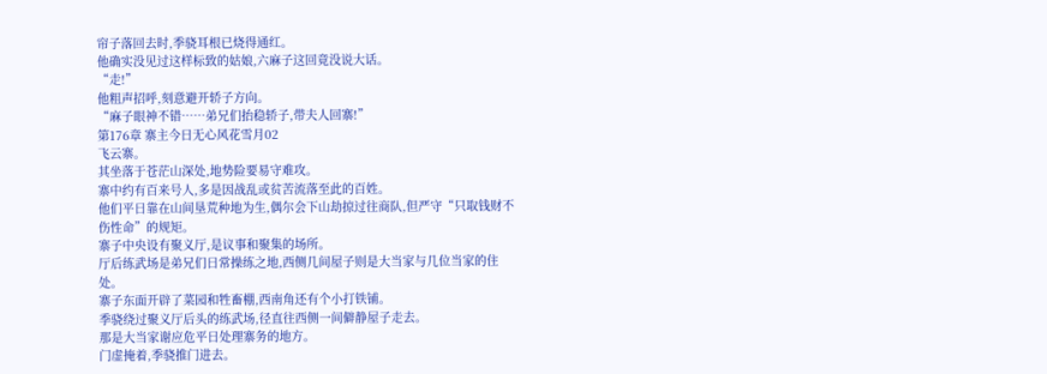帘子落回去时,季骁耳根已烧得通红。
他确实没见过这样标致的姑娘,六麻子这回竟没说大话。
“走!”
他粗声招呼,刻意避开轿子方向。
“麻子眼神不错……弟兄们抬稳轿子,带夫人回寨!”
第176章 寨主今日无心风花雪月02
飞云寨。
其坐落于苍茫山深处,地势险要易守难攻。
寨中约有百来号人,多是因战乱或贫苦流落至此的百姓。
他们平日靠在山间垦荒种地为生,偶尔会下山劫掠过往商队,但严守“只取钱财不伤性命”的规矩。
寨子中央设有聚义厅,是议事和聚集的场所。
厅后练武场是弟兄们日常操练之地,西侧几间屋子则是大当家与几位当家的住处。
寨子东面开辟了菜园和牲畜棚,西南角还有个小打铁铺。
季骁绕过聚义厅后头的练武场,径直往西侧一间僻静屋子走去。
那是大当家谢应危平日处理寨务的地方。
门虚掩着,季骁推门进去。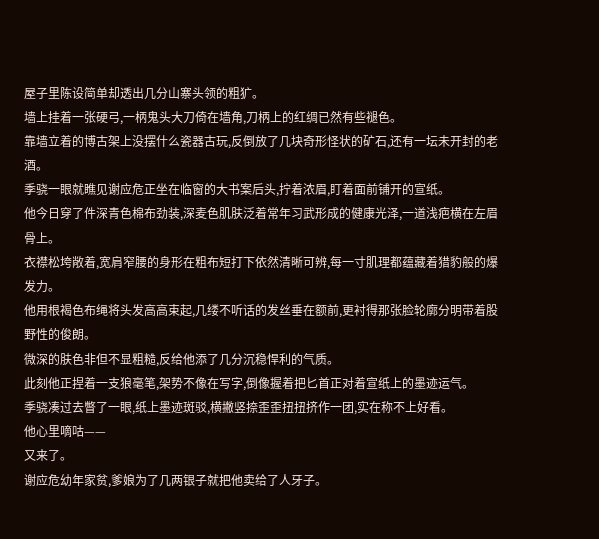屋子里陈设简单却透出几分山寨头领的粗犷。
墙上挂着一张硬弓,一柄鬼头大刀倚在墙角,刀柄上的红绸已然有些褪色。
靠墙立着的博古架上没摆什么瓷器古玩,反倒放了几块奇形怪状的矿石,还有一坛未开封的老酒。
季骁一眼就瞧见谢应危正坐在临窗的大书案后头,拧着浓眉,盯着面前铺开的宣纸。
他今日穿了件深青色棉布劲装,深麦色肌肤泛着常年习武形成的健康光泽,一道浅疤横在左眉骨上。
衣襟松垮敞着,宽肩窄腰的身形在粗布短打下依然清晰可辨,每一寸肌理都蕴藏着猎豹般的爆发力。
他用根褐色布绳将头发高高束起,几缕不听话的发丝垂在额前,更衬得那张脸轮廓分明带着股野性的俊朗。
微深的肤色非但不显粗糙,反给他添了几分沉稳悍利的气质。
此刻他正捏着一支狼毫笔,架势不像在写字,倒像握着把匕首正对着宣纸上的墨迹运气。
季骁凑过去瞥了一眼,纸上墨迹斑驳,横撇竖捺歪歪扭扭挤作一团,实在称不上好看。
他心里嘀咕——
又来了。
谢应危幼年家贫,爹娘为了几两银子就把他卖给了人牙子。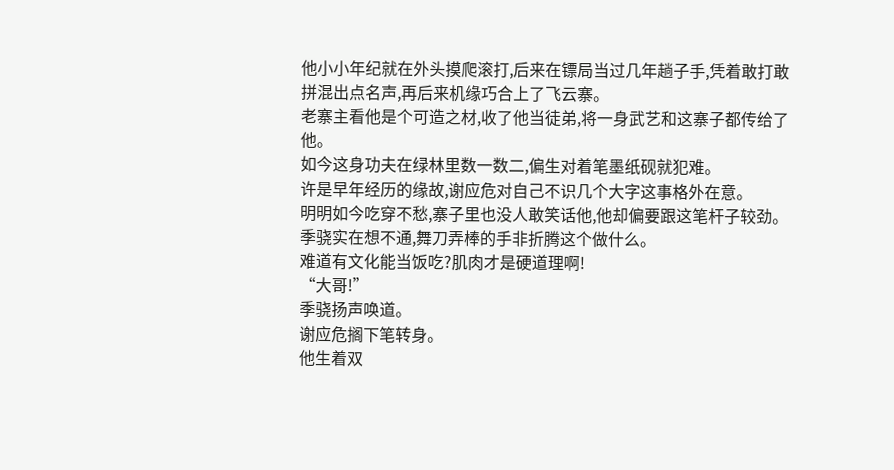他小小年纪就在外头摸爬滚打,后来在镖局当过几年趟子手,凭着敢打敢拼混出点名声,再后来机缘巧合上了飞云寨。
老寨主看他是个可造之材,收了他当徒弟,将一身武艺和这寨子都传给了他。
如今这身功夫在绿林里数一数二,偏生对着笔墨纸砚就犯难。
许是早年经历的缘故,谢应危对自己不识几个大字这事格外在意。
明明如今吃穿不愁,寨子里也没人敢笑话他,他却偏要跟这笔杆子较劲。
季骁实在想不通,舞刀弄棒的手非折腾这个做什么。
难道有文化能当饭吃?肌肉才是硬道理啊!
“大哥!”
季骁扬声唤道。
谢应危搁下笔转身。
他生着双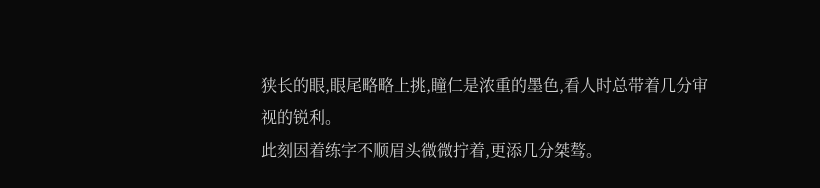狭长的眼,眼尾略略上挑,瞳仁是浓重的墨色,看人时总带着几分审视的锐利。
此刻因着练字不顺眉头微微拧着,更添几分桀骜。